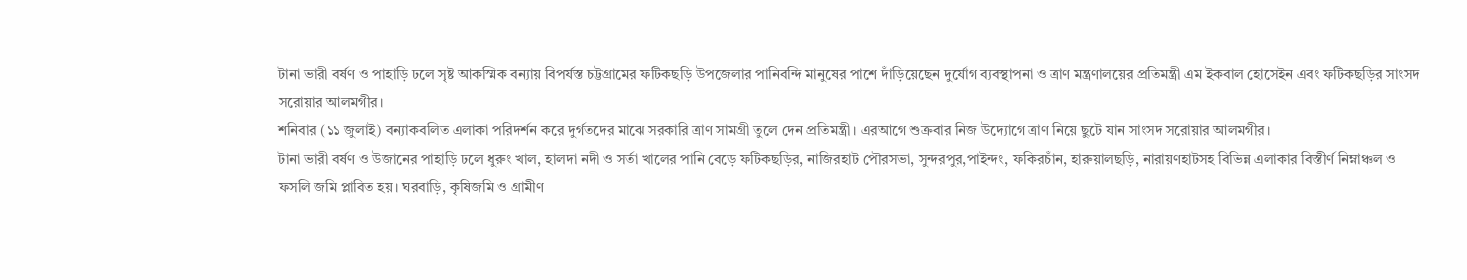টানা ভারী বর্ষণ ও পাহাড়ি ঢলে সৃষ্ট আকস্মিক বন্যায় বিপর্যস্ত চট্টগ্রামের ফটিকছড়ি উপজেলার পানিবন্দি মানুষের পাশে দাঁড়িয়েছেন দুর্যোগ ব্যবস্থাপনা ও ত্রাণ মন্ত্রণালয়ের প্রতিমন্ত্রী এম ইকবাল হোসেইন এবং ফটিকছড়ির সাংসদ সরোয়ার আলমগীর।
শনিবার (১১ জুলাই) বন্যাকবলিত এলাকা পরিদর্শন করে দুর্গতদের মাঝে সরকারি ত্রাণ সামগ্রী তুলে দেন প্রতিমন্ত্রী। এরআগে শুক্রবার নিজ উদ্যোগে ত্রাণ নিয়ে ছুটে যান সাংসদ সরোয়ার আলমগীর।
টানা ভারী বর্ষণ ও উজানের পাহাড়ি ঢলে ধুরুং খাল, হালদা নদী ও সর্তা খালের পানি বেড়ে ফটিকছড়ির, নাজিরহাট পৌরসভা, সুন্দরপুর,পাইন্দং, ফকিরচাঁন, হারুয়ালছড়ি, নারায়ণহাটসহ বিভিন্ন এলাকার বিস্তীর্ণ নিম্নাঞ্চল ও ফসলি জমি প্লাবিত হয়। ঘরবাড়ি, কৃষিজমি ও গ্রামীণ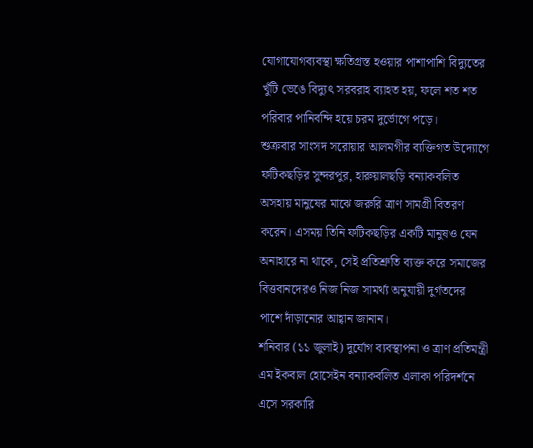যোগাযোগব্যবস্থা ক্ষতিগ্রস্ত হওয়ার পাশাপাশি বিদ্যুতের খুঁটি ভেঙে বিদ্যুৎ সরবরাহ ব্যাহত হয়, ফলে শত শত পরিবার পানিবন্দি হয়ে চরম দুর্ভোগে পড়ে।
শুক্রবার সাংসদ সরোয়ার আলমগীর ব্যক্তিগত উদ্যোগে ফটিকছড়ির সুন্দরপুর, হারুয়ালছড়ি বন্যাকবলিত অসহায় মানুষের মাঝে জরুরি ত্রাণ সামগ্রী বিতরণ করেন। এসময় তিনি ফটিকছড়ির একটি মানুষও যেন অনাহারে না থাকে, সেই প্রতিশ্রুতি ব্যক্ত করে সমাজের বিত্তবানদেরও নিজ নিজ সামর্থ্য অনুযায়ী দুর্গতদের পাশে দাঁড়ানোর আহ্বান জানান।
শনিবার (১১ জুলাই) দুর্যোগ ব্যবস্থাপনা ও ত্রাণ প্রতিমন্ত্রী এম ইকবাল হোসেইন বন্যাকবলিত এলাকা পরিদর্শনে এসে সরকারি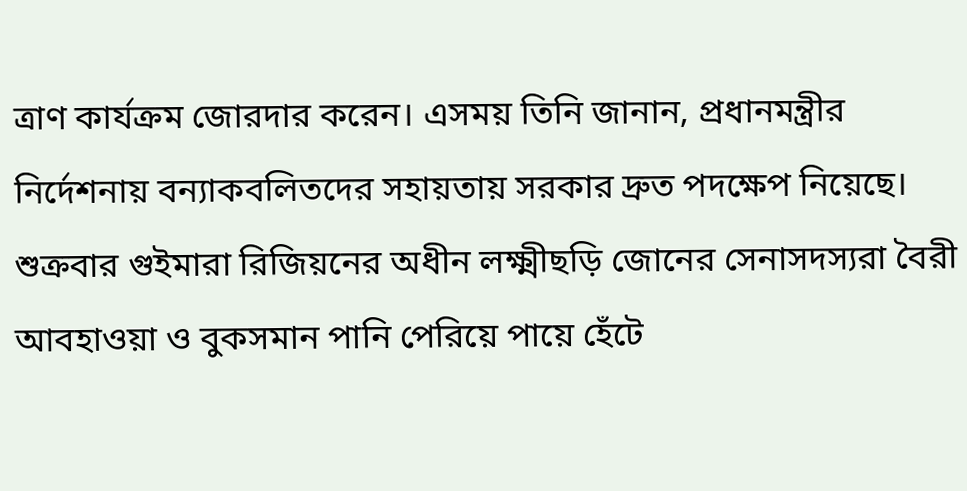ত্রাণ কার্যক্রম জোরদার করেন। এসময় তিনি জানান, প্রধানমন্ত্রীর নির্দেশনায় বন্যাকবলিতদের সহায়তায় সরকার দ্রুত পদক্ষেপ নিয়েছে।
শুক্রবার গুইমারা রিজিয়নের অধীন লক্ষ্মীছড়ি জোনের সেনাসদস্যরা বৈরী আবহাওয়া ও বুকসমান পানি পেরিয়ে পায়ে হেঁটে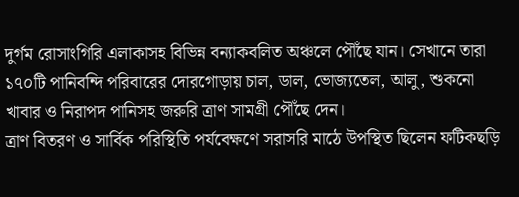দুর্গম রোসাংগিরি এলাকাসহ বিভিন্ন বন্যাকবলিত অঞ্চলে পৌঁছে যান। সেখানে তারা ১৭০টি পানিবন্দি পরিবারের দোরগোড়ায় চাল, ডাল, ভোজ্যতেল, আলু, শুকনো খাবার ও নিরাপদ পানিসহ জরুরি ত্রাণ সামগ্রী পৌঁছে দেন।
ত্রাণ বিতরণ ও সার্বিক পরিস্থিতি পর্যবেক্ষণে সরাসরি মাঠে উপস্থিত ছিলেন ফটিকছড়ি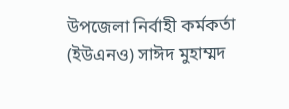উপজেলা নির্বাহী কর্মকর্তা (ইউএনও) সাঈদ মুহাম্মদ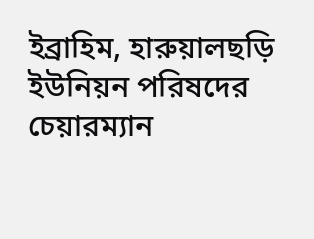ইব্রাহিম, হারুয়ালছড়ি ইউনিয়ন পরিষদের চেয়ারম্যান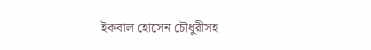ইকবাল হোসেন চৌধুরীসহ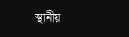স্থানীয়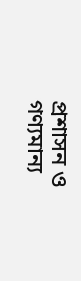প্রশাসন ও গণ্যমান্য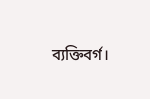ব্যক্তিবর্গ।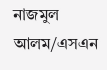নাজমুল আলম/এসএন